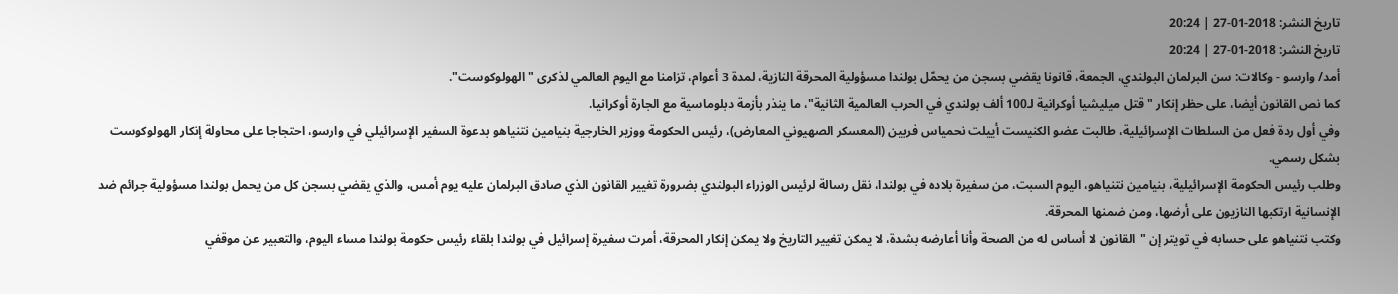تاريخ النشر: 2018-01-27 | 20:24
تاريخ النشر: 2018-01-27 | 20:24
أمد/ وارسو - وكالات: سن البرلمان البولندي، الجمعة، قانونا يقضي بسجن من يحمّل بولندا مسؤولية المحرقة النازية، لمدة 3 أعوام، تزامنا مع اليوم العالمي لذكرى "الهولوكوست".
كما نص القانون أيضا، على حظر إنكار "قتل ميليشيا أوكرانية لـ100 ألف بولندي في الحرب العالمية الثانية"، ما ينذر بأزمة دبلوماسية مع الجارة أوكرانيا.
وفي أول ردة فعل من السلطات الإسرائيلية، طالبت عضو الكنيست أييلت نحمياس فربين (المعسكر الصهيوني المعارض)، رئيس الحكومة ووزير الخارجية بنيامين نتنياهو بدعوة السفير الإسرائيلي في وارسو، احتجاجا على محاولة إنكار الهولوكوست بشكل رسمي.
وطلب رئيس الحكومة الإسرائيلية، بنيامين نتنياهو، اليوم السبت، من سفيرة بلاده في بولندا، نقل رسالة لرئيس الوزراء البولندي بضرورة تغيير القانون الذي صادق البرلمان عليه يوم أمس، والذي يقضي بسجن كل من يحمل بولندا مسؤولية جرائم ضد الإنسانية ارتكبها النازيون على أرضها، ومن ضمنها المحرقة.
وكتب نتنياهو على حسابه في تويتر إن "القانون لا أساس له من الصحة وأنا أعارضه بشدة، لا يمكن تغيير التاريخ ولا يمكن إنكار المحرقة، أمرت سفيرة إسرائيل في بولندا بلقاء رئيس حكومة بولندا مساء اليوم، والتعبير عن موقفي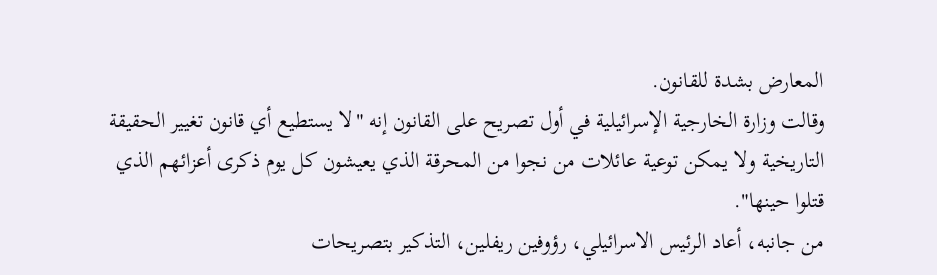المعارض بشدة للقانون.
وقالت وزارة الخارجية الإسرائيلية في أول تصريح على القانون إنه "لا يستطيع أي قانون تغيير الحقيقة التاريخية ولا يمكن توعية عائلات من نجوا من المحرقة الذي يعيشون كل يوم ذكرى أعزائهم الذي قتلوا حينها".
من جانبه، أعاد الرئيس الاسرائيلي، رؤوفين ريفلين، التذكير بتصريحات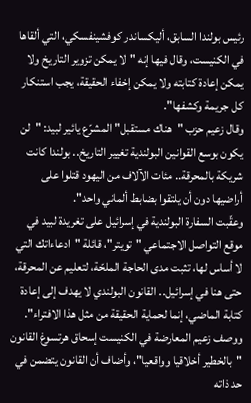رئيس بولندا السابق، أليكساندر كوفشينفسكي، التي ألقاها في الكنيست، وقال فيها إنه "لا يمكن تزوير التاريخ ولا يمكن إعادة كتابته ولا يمكن إخفاء الحقيقة، يجب استنكار كل جريمة وكشفها".
وقال زعيم حزب "هناك مستقبل" المشرّع يائير لبيد: "لن يكون بوسع القوانين البولندية تغيير التاريخ.. بولندا كانت شريكة بالمحرقة.. مئات الآلاف من اليهود قتلوا على أراضيها دون أن يلتقوا بضابط ألماني واحد".
وعقّبت السفارة البولندية في إسرائيل على تغريدة لبيد في موقع التواصل الاجتماعي "تويتر"، قائلة "ادعاءاتك التي لا أساس لها، تثبت مدى الحاجة الملحّة، لتعليم عن المحرقة، حتى هنا في إسرائيل.. القانون البولندي لا يهدف إلى إعادة كتابة الماضي، إنما لحماية الحقيقة من مثل هذا الافتراء".
ووصف زعيم المعارضة في الكنيست إسحاق هرتسوغ القانون "بالخطير أخلاقيا وواقعيا"، وأضاف أن القانون يتضمن في حد ذاته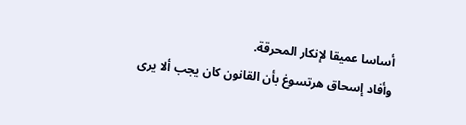أساسا عميقا لإنكار المحرقة.
وأفاد إسحاق هرتسوغ بأن القانون كان يجب ألا يرى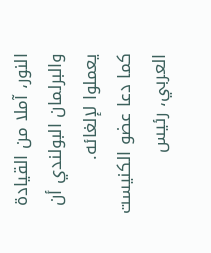النور، آملا من القيادة والبرلمان البولندي أن يعملوا لإلغائه.
كما دعا عضو الكنيست العربي، رئيس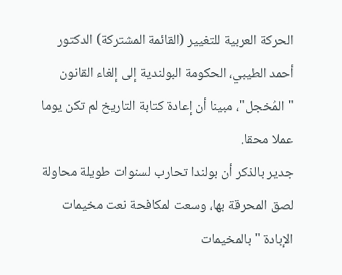الحركة العربية للتغيير (القائمة المشتركة) الدكتور أحمد الطيبي، الحكومة البولندية إلى إلغاء القانون "المُخجل"، مبينا أن إعادة كتابة التاريخ لم تكن يوما عملا محقا.
جدير بالذكر أن بولندا تحارب لسنوات طويلة محاولة لصق المحرقة بها، وسعت لمكافحة نعت مخيمات الإبادة "بالمخيمات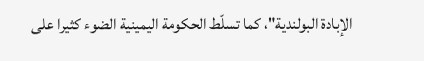الإبادة البولندية"، كما تسلّط الحكومة اليمينية الضوء كثيرا على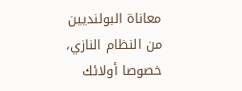معاناة البولنديين من النظام النازي، خصوصا أولائك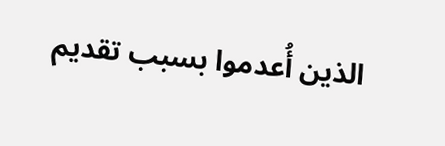الذين أُعدموا بسبب تقديم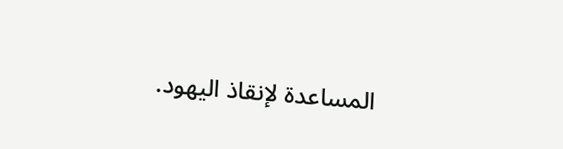المساعدة لإنقاذ اليهود.